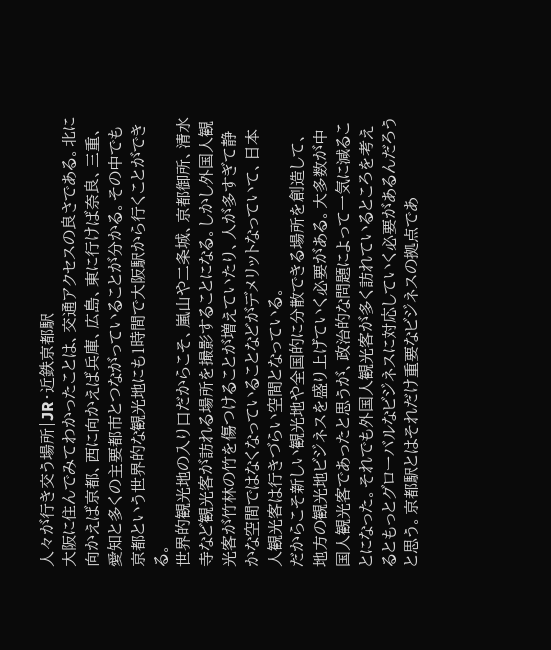人々が行き交う場所|JR・近鉄京都駅
大阪に住んでみてわかったことは、交通アクセスの良さである。北に向かえば京都、西に向かえば兵庫、広島、東に行けば奈良、三重、愛知と多くの主要都市とつながっていることが分かる。その中でも京都という世界的な観光地にも1時間で大阪駅から行くことができる。
世界的観光地の入り口だからこそ、嵐山や二条城、京都御所、清水寺など観光客が訪れる場所を撮影することになる。しかし外国人観光客が竹林の竹を傷つけることが増えていたり、人が多すぎて静かな空間ではなくなっていることなどがデメリットなっていて、日本人観光客は行きづらい空間となっている。
だからこそ新しい観光地や全国的に分散できる場所を創造して、地方の観光地ビジネスを盛り上げていく必要がある。大多数が中国人観光客であったと思うが、政治的な問題によって一気に減ることになった。それでも外国人観光客が多く訪れているところを考えるともっとグローバルなビジネスに対応していく必要があるんだろうと思う。京都駅とはそれだけ重要なビジネスの拠点であ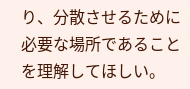り、分散させるために必要な場所であることを理解してほしい。